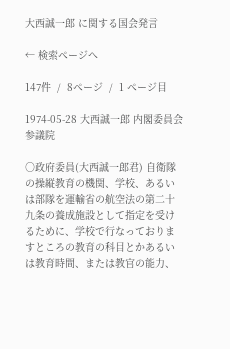大西誠一郎 に関する国会発言

← 検索ページへ

147件  /  8ページ  /  1 ページ目

1974-05-28 大西誠一郎 内閣委員会 参議院

○政府委員(大西誠一郎君) 自衛隊の操縦教育の機関、学校、あるいは部隊を運輸省の航空法の第二十九条の養成施設として指定を受けるために、学校で行なっておりますところの教育の科目とかあるいは教育時間、または教官の能力、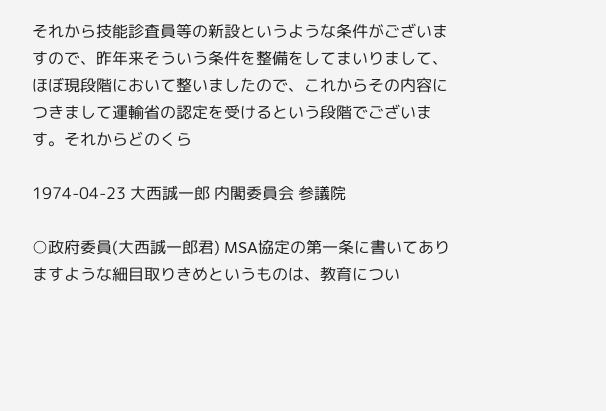それから技能診査員等の新設というような条件がございますので、昨年来そういう条件を整備をしてまいりまして、ほぼ現段階において整いましたので、これからその内容につきまして運輸省の認定を受けるという段階でございます。それからどのくら

1974-04-23 大西誠一郎 内閣委員会 参議院

○政府委員(大西誠一郎君) MSA協定の第一条に書いてありますような細目取りきめというものは、教育につい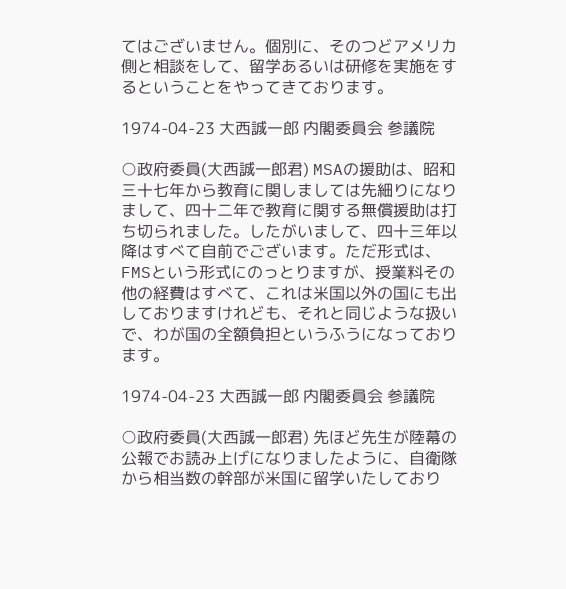てはございません。個別に、そのつどアメリカ側と相談をして、留学あるいは研修を実施をするということをやってきております。

1974-04-23 大西誠一郎 内閣委員会 参議院

○政府委員(大西誠一郎君) MSAの援助は、昭和三十七年から教育に関しましては先細りになりまして、四十二年で教育に関する無償援助は打ち切られました。したがいまして、四十三年以降はすべて自前でございます。ただ形式は、FMSという形式にのっとりますが、授業料その他の経費はすべて、これは米国以外の国にも出しておりますけれども、それと同じような扱いで、わが国の全額負担というふうになっております。

1974-04-23 大西誠一郎 内閣委員会 参議院

○政府委員(大西誠一郎君) 先ほど先生が陸幕の公報でお読み上げになりましたように、自衛隊から相当数の幹部が米国に留学いたしており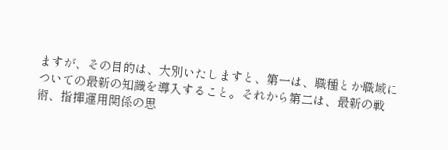ますが、その目的は、大別いたしますと、第一は、職種とか職域についての最新の知識を導入すること。それから第二は、最新の戦術、指揮運用関係の思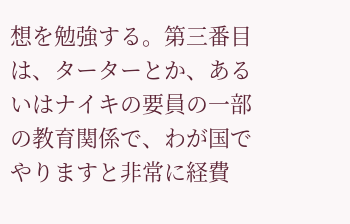想を勉強する。第三番目は、ターターとか、あるいはナイキの要員の一部の教育関係で、わが国でやりますと非常に経費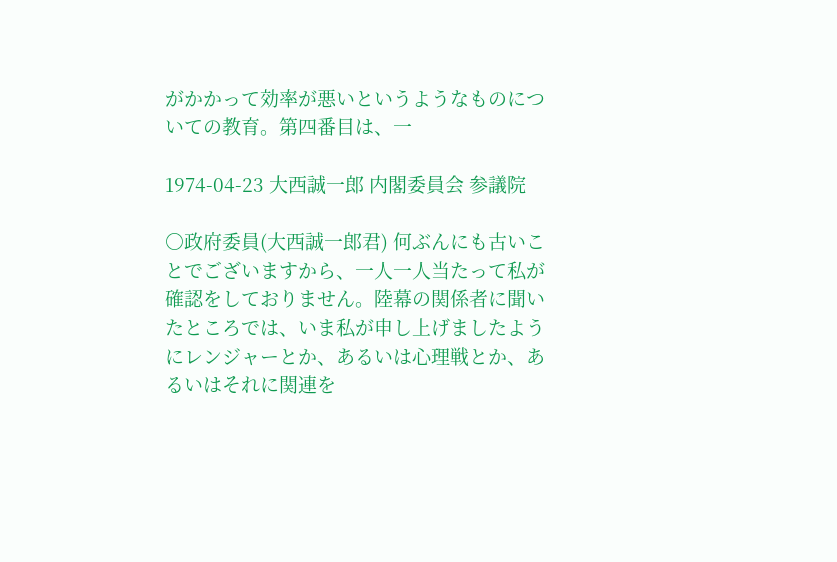がかかって効率が悪いというようなものについての教育。第四番目は、一

1974-04-23 大西誠一郎 内閣委員会 参議院

○政府委員(大西誠一郎君) 何ぶんにも古いことでございますから、一人一人当たって私が確認をしておりません。陸幕の関係者に聞いたところでは、いま私が申し上げましたようにレンジャーとか、あるいは心理戦とか、あるいはそれに関連を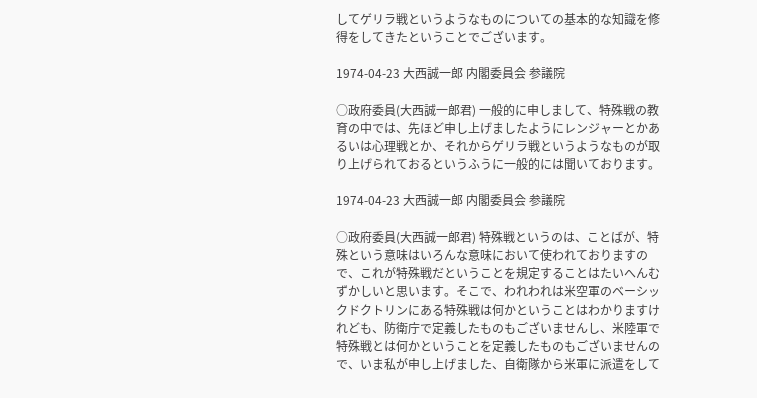してゲリラ戦というようなものについての基本的な知識を修得をしてきたということでございます。

1974-04-23 大西誠一郎 内閣委員会 参議院

○政府委員(大西誠一郎君) 一般的に申しまして、特殊戦の教育の中では、先ほど申し上げましたようにレンジャーとかあるいは心理戦とか、それからゲリラ戦というようなものが取り上げられておるというふうに一般的には聞いております。

1974-04-23 大西誠一郎 内閣委員会 参議院

○政府委員(大西誠一郎君) 特殊戦というのは、ことばが、特殊という意味はいろんな意味において使われておりますので、これが特殊戦だということを規定することはたいへんむずかしいと思います。そこで、われわれは米空軍のベーシックドクトリンにある特殊戦は何かということはわかりますけれども、防衛庁で定義したものもございませんし、米陸軍で特殊戦とは何かということを定義したものもございませんので、いま私が申し上げました、自衛隊から米軍に派遣をして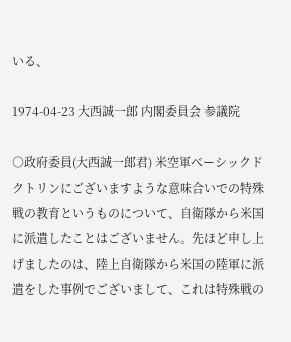いる、

1974-04-23 大西誠一郎 内閣委員会 参議院

○政府委員(大西誠一郎君) 米空軍べーシックドクトリンにございますような意味合いでの特殊戦の教育というものについて、自衛隊から米国に派遣したことはございません。先ほど申し上げましたのは、陸上自衛隊から米国の陸軍に派遣をした事例でございまして、これは特殊戦の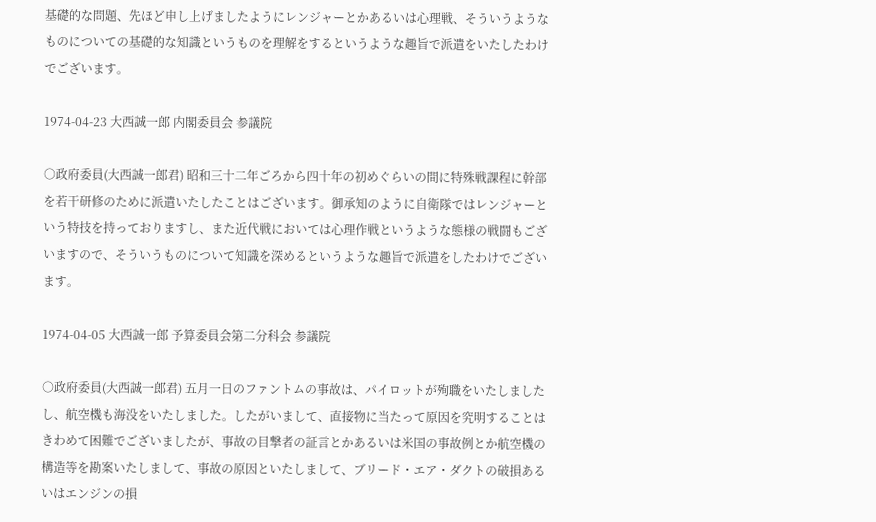基礎的な問題、先ほど申し上げましたようにレンジャーとかあるいは心理戦、そういうようなものについての基礎的な知識というものを理解をするというような趣旨で派遣をいたしたわけでございます。

1974-04-23 大西誠一郎 内閣委員会 参議院

○政府委員(大西誠一郎君) 昭和三十二年ごろから四十年の初めぐらいの間に特殊戦課程に幹部を若干研修のために派遣いたしたことはございます。御承知のように自衛隊ではレンジャーという特技を持っておりますし、また近代戦においては心理作戦というような態様の戦闘もございますので、そういうものについて知識を深めるというような趣旨で派遣をしたわけでございます。

1974-04-05 大西誠一郎 予算委員会第二分科会 参議院

○政府委員(大西誠一郎君) 五月一日のファントムの事故は、パイロットが殉職をいたしましたし、航空機も海没をいたしました。したがいまして、直接物に当たって原因を究明することはきわめて困難でございましたが、事故の目撃者の証言とかあるいは米国の事故例とか航空機の構造等を勘案いたしまして、事故の原因といたしまして、ブリード・エア・ダクトの破損あるいはエンジンの損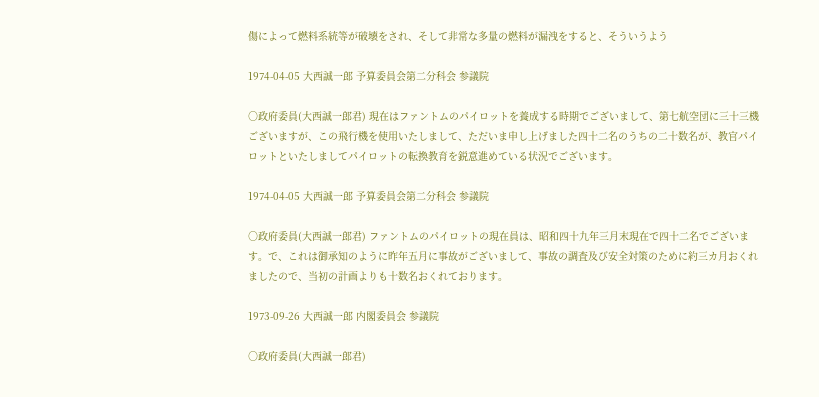傷によって燃料系統等が破壊をされ、そして非常な多量の燃料が漏洩をすると、そういうよう

1974-04-05 大西誠一郎 予算委員会第二分科会 参議院

○政府委員(大西誠一郎君) 現在はファントムのパイロットを養成する時期でございまして、第七航空団に三十三機ございますが、この飛行機を使用いたしまして、ただいま申し上げました四十二名のうちの二十数名が、教官パイロットといたしましてパイロットの転換教育を鋭意進めている状況でございます。

1974-04-05 大西誠一郎 予算委員会第二分科会 参議院

○政府委員(大西誠一郎君) ファントムのパイロットの現在員は、昭和四十九年三月末現在で四十二名でございます。で、これは御承知のように昨年五月に事故がございまして、事故の調査及び安全対策のために約三カ月おくれましたので、当初の計画よりも十数名おくれております。

1973-09-26 大西誠一郎 内閣委員会 参議院

○政府委員(大西誠一郎君)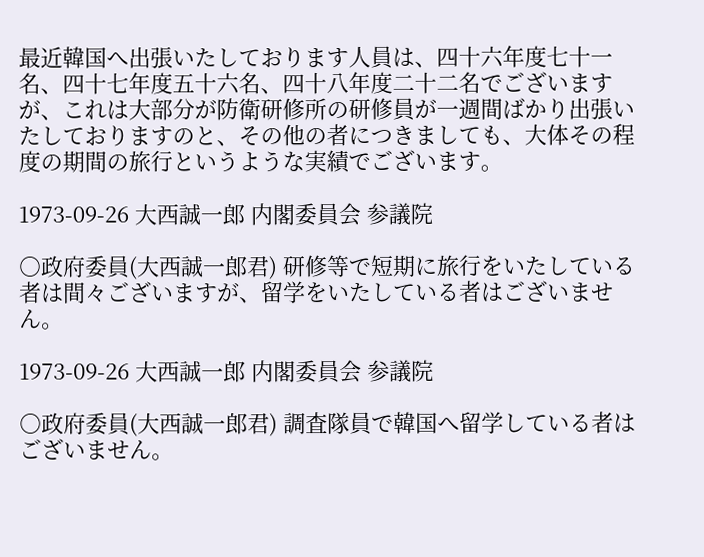最近韓国へ出張いたしております人員は、四十六年度七十一名、四十七年度五十六名、四十八年度二十二名でございますが、これは大部分が防衛研修所の研修員が一週間ばかり出張いたしておりますのと、その他の者につきましても、大体その程度の期間の旅行というような実績でございます。

1973-09-26 大西誠一郎 内閣委員会 参議院

○政府委員(大西誠一郎君) 研修等で短期に旅行をいたしている者は間々ございますが、留学をいたしている者はございません。

1973-09-26 大西誠一郎 内閣委員会 参議院

○政府委員(大西誠一郎君) 調査隊員で韓国へ留学している者はございません。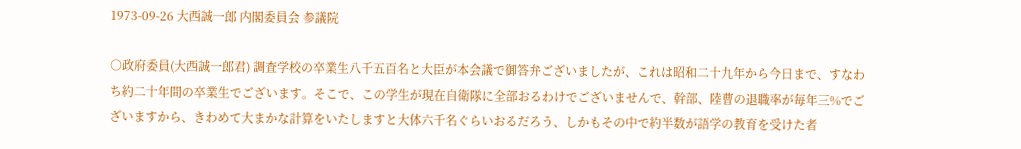1973-09-26 大西誠一郎 内閣委員会 参議院

○政府委員(大西誠一郎君) 調査学校の卒業生八千五百名と大臣が本会議で御答弁ございましたが、これは昭和二十九年から今日まで、すなわち約二十年間の卒業生でございます。そこで、この学生が現在自衛隊に全部おるわけでございませんで、幹部、陸曹の退職率が毎年三%でございますから、きわめて大まかな計算をいたしますと大体六千名ぐらいおるだろう、しかもその中で約半数が語学の教育を受けた者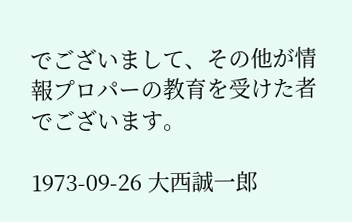でございまして、その他が情報プロパーの教育を受けた者でございます。

1973-09-26 大西誠一郎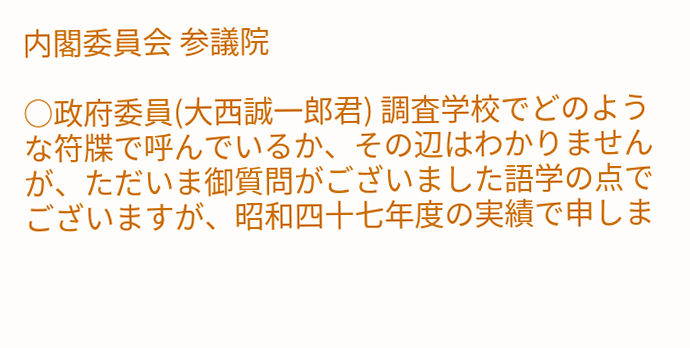内閣委員会 参議院

○政府委員(大西誠一郎君) 調査学校でどのような符牒で呼んでいるか、その辺はわかりませんが、ただいま御質問がございました語学の点でございますが、昭和四十七年度の実績で申しま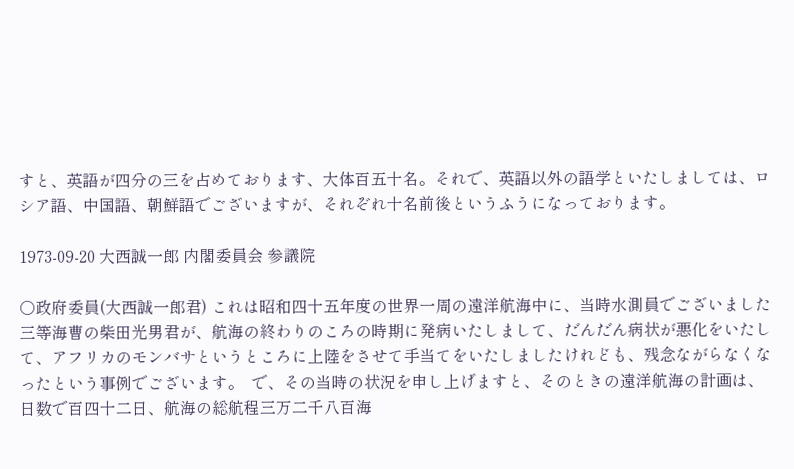すと、英語が四分の三を占めております、大体百五十名。それで、英語以外の語学といたしましては、ロシア語、中国語、朝鮮語でございますが、それぞれ十名前後というふうになっております。

1973-09-20 大西誠一郎 内閣委員会 参議院

○政府委員(大西誠一郎君) これは昭和四十五年度の世界一周の遠洋航海中に、当時水測員でございました三等海曹の柴田光男君が、航海の終わりのころの時期に発病いたしまして、だんだん病状が悪化をいたして、アフリカのモンバサというところに上陸をさせて手当てをいたしましたけれども、残念ながらなくなったという事例でございます。  で、その当時の状況を申し上げますと、そのときの遠洋航海の計画は、日数で百四十二日、航海の総航程三万二千八百海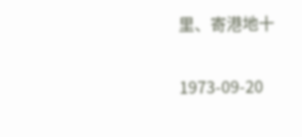里、寄港地十

1973-09-20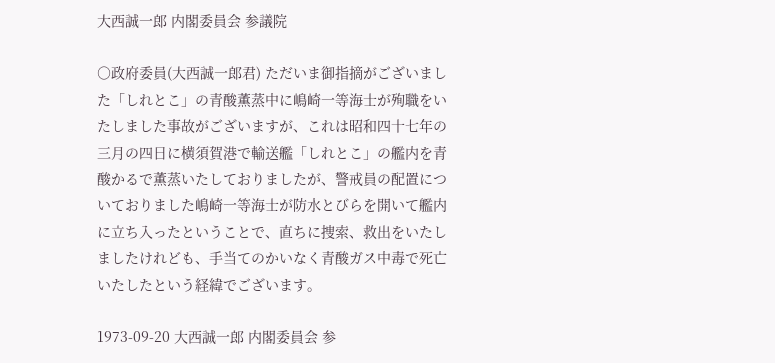大西誠一郎 内閣委員会 参議院

○政府委員(大西誠一郎君) ただいま御指摘がございました「しれとこ」の青酸薫蒸中に嶋崎一等海士が殉職をいたしました事故がございますが、これは昭和四十七年の三月の四日に横須賀港で輸送艦「しれとこ」の艦内を青酸かるで薫蒸いたしておりましたが、警戒員の配置についておりました嶋崎一等海士が防水とびらを開いて艦内に立ち入ったということで、直ちに捜索、救出をいたしましたけれども、手当てのかいなく青酸ガス中毒で死亡いたしたという経緯でございます。

1973-09-20 大西誠一郎 内閣委員会 参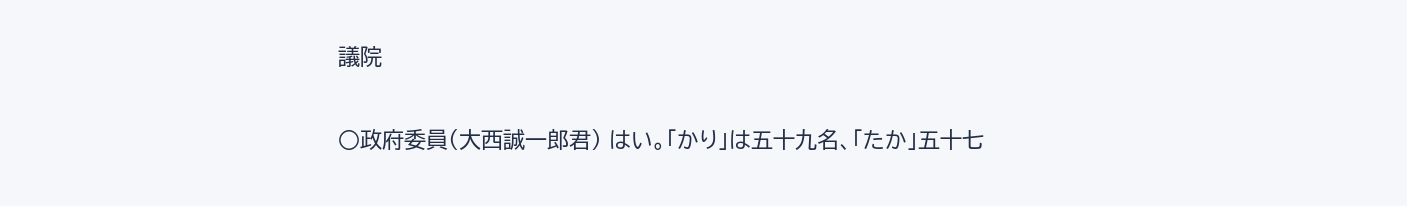議院

○政府委員(大西誠一郎君) はい。「かり」は五十九名、「たか」五十七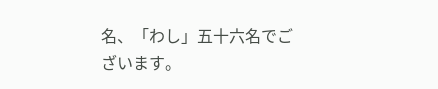名、「わし」五十六名でございます。